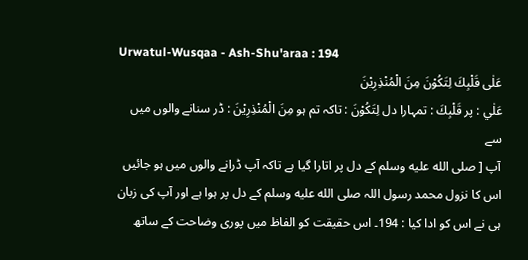Urwatul-Wusqaa - Ash-Shu'araa : 194
عَلٰى قَلْبِكَ لِتَكُوْنَ مِنَ الْمُنْذِرِیْنَ
عَلٰي : پر قَلْبِكَ : تمہارا دل لِتَكُوْنَ : تاکہ تم ہو مِنَ الْمُنْذِرِيْنَ : ڈر سنانے والوں میں سے
آپ [ صلى الله عليه وسلم کے دل پر اتارا گیا ہے تاکہ آپ ڈرانے والوں میں ہو جائیں
اس کا نزول محمد رسول اللہ صلى الله عليه وسلم کے دل پر ہوا ہے اور آپ کی زبان ہی نے اس کو ادا کیا : 194۔ اس حقیقت کو الفاظ میں پوری وضاحت کے ساتھ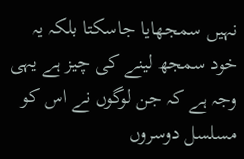نہیں سمجھایا جاسکتا بلکہ یہ خود سمجھ لینے کی چیز ہے یہی وجہ ہے کہ جن لوگوں نے اس کو مسلسل دوسروں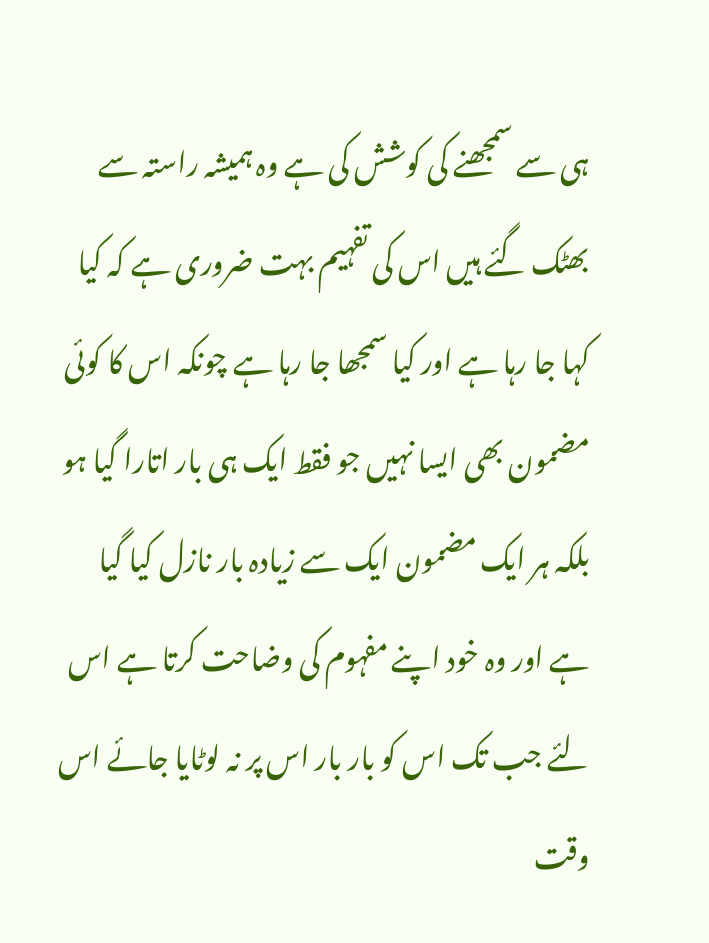ہی سے سمجھنے کی کوشش کی ہے وہ ہمیشہ راستہ سے بھٹک گئے ہیں اس کی تفہیم بہت ضروری ہے کہ کیا کہا جا رہا ہے اور کیا سمجھا جا رہا ہے چونکہ اس کا کوئی مضمون بھی ایسا نہیں جو فقط ایک ہی بار اتارا گیا ہو بلکہ ہر ایک مضمون ایک سے زیادہ بار نازل کیا گیا ہے اور وہ خود اپنے مفہوم کی وضاحت کرتا ہے اس لئے جب تک اس کو بار بار اس پر نہ لوٹایا جائے اس وقت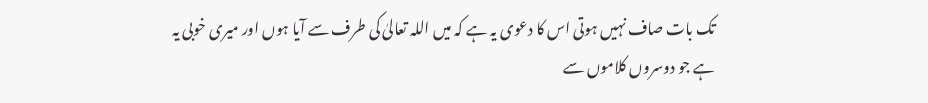تک بات صاف نہیں ہوتی اس کا دعوی یہ ہے کہ میں اللہ تعالیٰ کی طرف سے آیا ہوں اور میری خوبی یہ ہے جو دوسروں کلاموں سے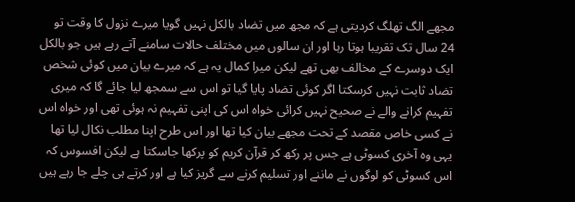مجھے الگ تھلگ کردیتی ہے کہ مجھ میں تضاد بالکل نہیں گویا میرے نزول کا وقت تو 24 سال تک تقریبا ہوتا رہا اور ان سالوں میں مختلف حالات سامنے آتے رہے ہیں جو بالکل ایک دوسرے کے مخالف بھی تھے لیکن میرا کمال یہ ہے کہ میرے بیان میں کوئی شخص تضاد ثابت نہیں کرسکتا اگر کوئی تضاد پایا گیا تو اس سے سمجھ لیا جائے گا کہ میری تفہیم کرانے والے نے صحیح نہیں کرائی خواہ اس کی اپنی تفہیم نہ ہوئی تھی اور خواہ اس نے کسی خاص مقصد کے تحت مجھے بیان کیا تھا اور اس طرح اپنا مطلب نکال لیا تھا یہی وہ آخری کسوٹی ہے جس پر رکھ کر قرآن کریم کو پرکھا جاسکتا ہے لیکن افسوس کہ اس کسوٹی کو لوگوں نے ماننے اور تسلیم کرنے سے گریز کیا ہے اور کرتے ہی چلے جا رہے ہیں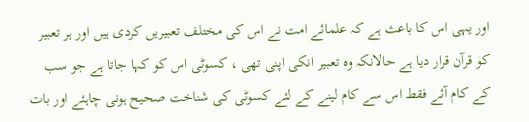اور یہی اس کا باعث ہے کہ علمائے امت نے اس کی مختلف تعبیریں کردی ہیں اور ہر تعبیر کو قرآن قرار دیا ہے حالانکہ وہ تعبیر انکی اپنی تھی ، کسوٹی اس کو کہا جاتا ہے جو سب کے کام آئے فقط اس سے کام لینے کے لئے کسوٹی کی شناخت صحیح ہونی چاہئے اور بات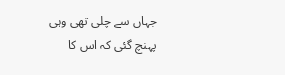جہاں سے چلی تھی وہی پہنچ گئی کہ اس کا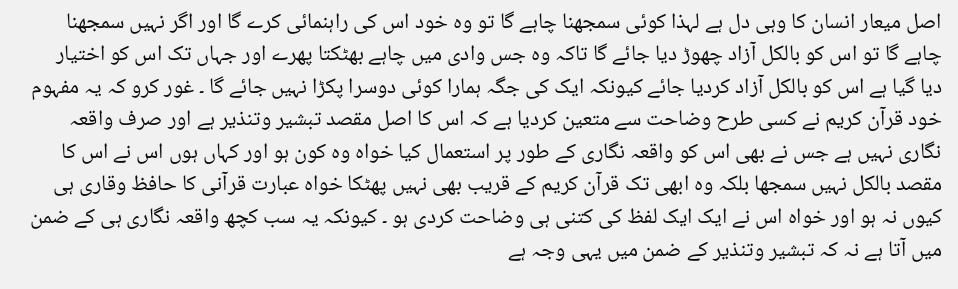اصل میعار انسان کا وہی دل ہے لہذا کوئی سمجھنا چاہے گا تو وہ خود اس کی راہنمائی کرے گا اور اگر نہیں سمجھنا چاہے گا تو اس کو بالکل آزاد چھوڑ دیا جائے گا تاکہ وہ جس وادی میں چاہے بھٹکتا پھرے اور جہاں تک اس کو اختیار دیا گیا ہے اس کو بالکل آزاد کردیا جائے کیونکہ ایک کی جگہ ہمارا کوئی دوسرا پکڑا نہیں جائے گا ۔ غور کرو کہ یہ مفہوم خود قرآن کریم نے کسی طرح وضاحت سے متعین کردیا ہے کہ اس کا اصل مقصد تبشیر وتنذیر ہے اور صرف واقعہ نگاری نہیں ہے جس نے بھی اس کو واقعہ نگاری کے طور پر استعمال کیا خواہ وہ کون ہو اور کہاں ہوں اس نے اس کا مقصد بالکل نہیں سمجھا بلکہ وہ ابھی تک قرآن کریم کے قریب بھی نہیں پھٹکا خواہ عبارت قرآنی کا حافظ وقاری ہی کیوں نہ ہو اور خواہ اس نے ایک ایک لفظ کی کتنی ہی وضاحت کردی ہو ۔ کیونکہ یہ سب کچھ واقعہ نگاری ہی کے ضمن میں آتا ہے نہ کہ تبشیر وتنذیر کے ضمن میں یہی وجہ ہے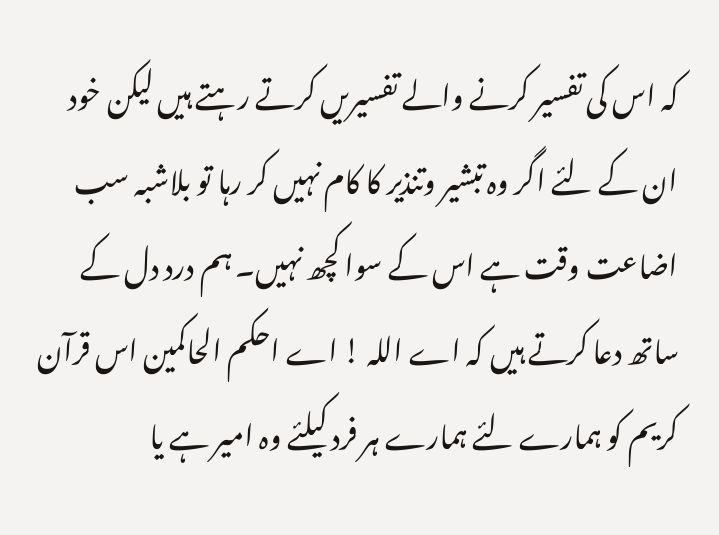کہ اس کی تفسیر کرنے والے تفسیریں کرتے رہتے ہیں لیکن خود ان کے لئے اگر وہ تبشیر وتنذیر کا کام نہیں کر رہا تو بلاشبہ سب اضاعت وقت ہے اس کے سوا کچھ نہیں۔ ہم درد دل کے ساتھ دعا کرتے ہیں کہ اے اللہ ! اے احکم الحاکمین اس قرآن کریم کو ہمارے لئے ہمارے ہر فرد کیلئے وہ امیر ہے یا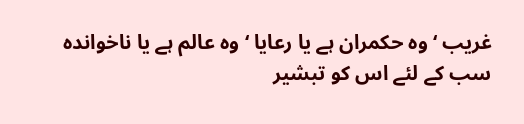غریب ‘ وہ حکمران ہے یا رعایا ‘ وہ عالم ہے یا ناخواندہ سب کے لئے اس کو تبشیر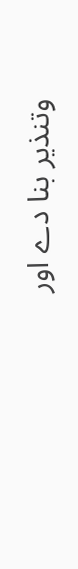وتنذیر بنا دے اور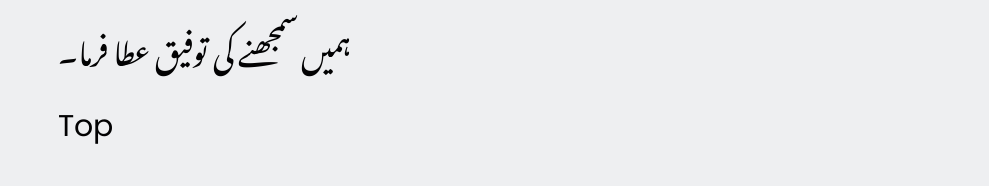ہمیں سمجھنے کی توفیق عطا فرما۔
Top